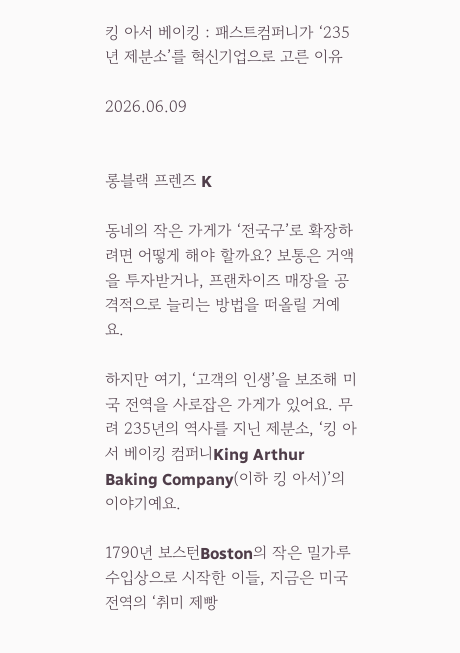킹 아서 베이킹 : 패스트컴퍼니가 ‘235년 제분소’를 혁신기업으로 고른 이유

2026.06.09


롱블랙 프렌즈 K

동네의 작은 가게가 ‘전국구’로 확장하려면 어떻게 해야 할까요? 보통은 거액을 투자받거나, 프랜차이즈 매장을 공격적으로 늘리는 방법을 떠올릴 거예요.

하지만 여기, ‘고객의 인생’을 보조해 미국 전역을 사로잡은 가게가 있어요. 무려 235년의 역사를 지닌 제분소, ‘킹 아서 베이킹 컴퍼니King Arthur Baking Company(이하 킹 아서)’의 이야기예요.

1790년 보스턴Boston의 작은 밀가루 수입상으로 시작한 이들, 지금은 미국 전역의 ‘취미 제빵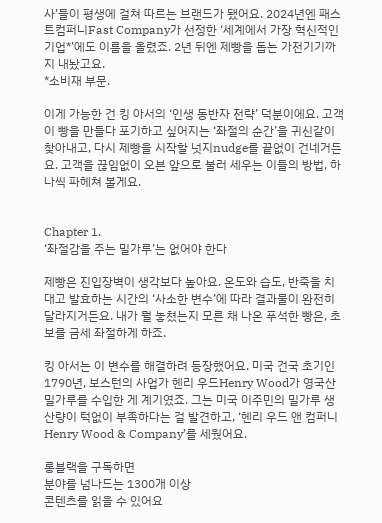사’들이 평생에 걸쳐 따르는 브랜드가 됐어요. 2024년엔 패스트컴퍼니Fast Company가 선정한 ‘세계에서 가장 혁신적인 기업*’에도 이름을 올렸죠. 2년 뒤엔 제빵을 돕는 가전기기까지 내놨고요.
*소비재 부문.

이게 가능한 건 킹 아서의 ‘인생 동반자 전략’ 덕분이에요. 고객이 빵을 만들다 포기하고 싶어지는 ‘좌절의 순간’을 귀신같이 찾아내고, 다시 제빵을 시작할 넛지nudge를 끝없이 건네거든요. 고객을 끊임없이 오븐 앞으로 불러 세우는 이들의 방법, 하나씩 파헤쳐 볼게요.


Chapter 1.
‘좌절감을 주는 밀가루’는 없어야 한다

제빵은 진입장벽이 생각보다 높아요. 온도와 습도, 반죽을 치대고 발효하는 시간의 ‘사소한 변수’에 따라 결과물이 완전히 달라지거든요. 내가 뭘 놓쳤는지 모른 채 나온 푸석한 빵은, 초보를 금세 좌절하게 하죠.

킹 아서는 이 변수를 해결하려 등장했어요. 미국 건국 초기인 1790년, 보스턴의 사업가 헨리 우드Henry Wood가 영국산 밀가루를 수입한 게 계기였죠. 그는 미국 이주민의 밀가루 생산량이 턱없이 부족하다는 걸 발견하고, ‘헨리 우드 앤 컴퍼니Henry Wood & Company’를 세웠어요.

롱블랙을 구독하면
분야를 넘나드는 1300개 이상
콘텐츠를 읽을 수 있어요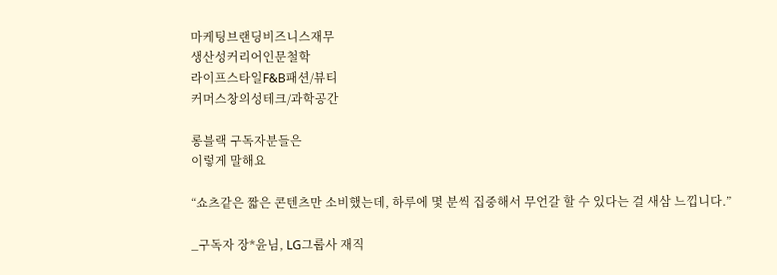마케팅브랜딩비즈니스재무
생산성커리어인문철학
라이프스타일F&B패션/뷰티
커머스창의성테크/과학공간

롱블랙 구독자분들은
이렇게 말해요

“쇼츠같은 짧은 콘텐츠만 소비했는데, 하루에 몇 분씩 집중해서 무언갈 할 수 있다는 걸 새삼 느낍니다.”

_구독자 장*윤님, LG그룹사 재직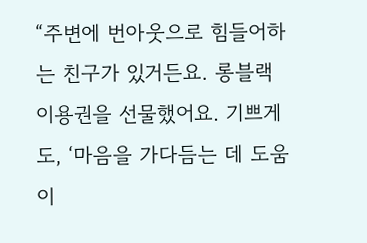“주변에 번아웃으로 힘들어하는 친구가 있거든요. 롱블랙 이용권을 선물했어요. 기쁘게도, ‘마음을 가다듬는 데 도움이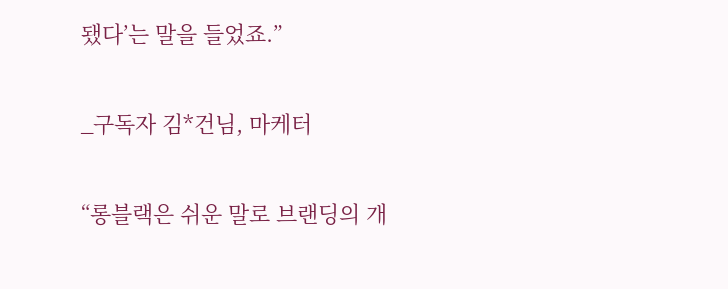됐다’는 말을 들었죠.”

_구독자 김*건님, 마케터

“롱블랙은 쉬운 말로 브랜딩의 개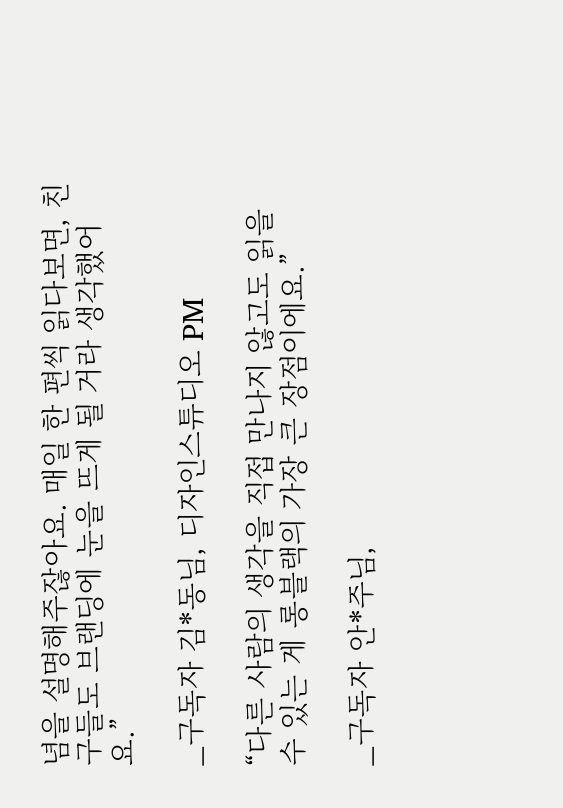념을 설명해주잖아요. 매일 한 편씩 읽다보면, 친구들도 브랜딩에 눈을 뜨게 될 거라 생각했어요.”

_구독자 김*동님, 디자인스튜디오 PM

“다른 사람의 생각을 직접 만나지 않고도 읽을 수 있는 게 롱블랙의 가장 큰 장점이에요.”

_구독자 안*주님,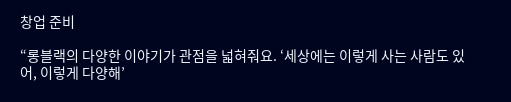창업 준비

“롱블랙의 다양한 이야기가 관점을 넓혀줘요. ‘세상에는 이렇게 사는 사람도 있어, 이렇게 다양해’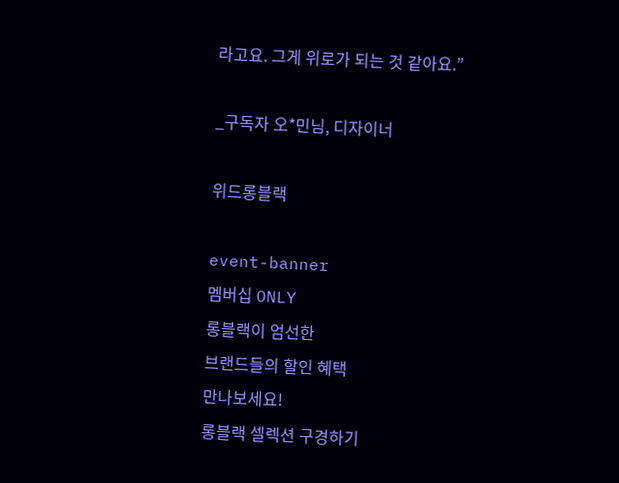라고요. 그게 위로가 되는 것 같아요.”

_구독자 오*민님, 디자이너

위드롱블랙

event-banner
멤버십 ONLY
롱블랙이 엄선한
브랜드들의 할인 혜택
만나보세요!
롱블랙 셀렉션 구경하기